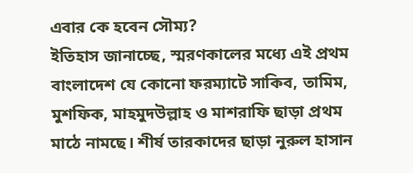এবার কে হবেন সৌম্য?
ইতিহাস জানাচ্ছে, স্মরণকালের মধ্যে এই প্রথম বাংলাদেশ যে কোনো ফরম্যাটে সাকিব, তামিম, মুশফিক, মাহমুদউল্লাহ ও মাশরাফি ছাড়া প্রথম মাঠে নামছে। শীর্ষ তারকাদের ছাড়া নুরুল হাসান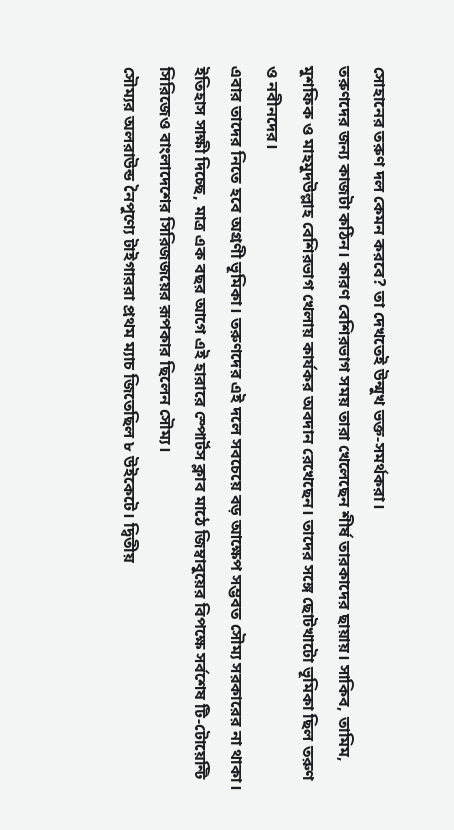সোহানের তরুণ দল কেমন করবে? তা দেখতেই উন্মুখ ভক্ত-সমর্থকরা।
তরুণদের জন্য কাজটা কঠিন। কারণ বেশিরভাগ সময় তারা খেলেছেন শীর্ষ তারকাদের ছায়ায়। সাকিব, তামিম, মুশফিক ও মাহমুদউল্লাহ বেশিরভাগ খেলায় কার্যকর অবদান রেখেছেন। তাদের সঙ্গে ছোটখাটো ভূমিকা ছিল তরুণ ও নবীনদের।
এবার তাদের নিতে হবে অগ্রণী ভূমিকা। তরুণদের এই দলে সবচেয়ে বড় আক্ষেপ সম্ভবত সৌম্য সরকারের না থাকা। ইতিহাস সাক্ষী দিচ্ছে, মাত্র এক বছর আগে এই হারারে স্পোর্টস ক্লাব মাঠে জিম্বাবুয়ের বিপক্ষে সর্বশেষ টি-টোয়েন্টি সিরিজেও বাংলাদেশের সিরিজজয়ের রূপকার ছিলেন সৌম্য।
সৌম্যর অলরাউন্ড নৈপুণ্যে টাইগাররা প্রথম ম্যাচ জিতেছিল ৮ উইকেটে। দ্বিতীয়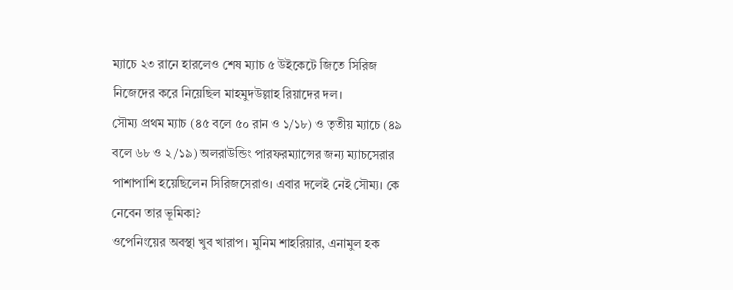ম্যাচে ২৩ রানে হারলেও শেষ ম্যাচ ৫ উইকেটে জিতে সিরিজ নিজেদের করে নিয়েছিল মাহমুদউল্লাহ রিয়াদের দল।
সৌম্য প্রথম ম্যাচ (৪৫ বলে ৫০ রান ও ১/১৮) ও তৃতীয় ম্যাচে (৪৯ বলে ৬৮ ও ২/১৯) অলরাউন্ডিং পারফরম্যান্সের জন্য ম্যাচসেরার পাশাপাশি হয়েছিলেন সিরিজসেরাও। এবার দলেই নেই সৌম্য। কে নেবেন তার ভূমিকা?
ওপেনিংয়ের অবস্থা খুব খারাপ। মুনিম শাহরিয়ার, এনামুল হক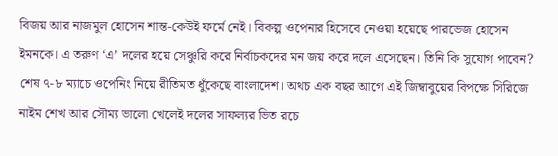বিজয় আর নাজমুল হোসেন শান্ত-কেউই ফর্মে নেই। বিকল্প ওপেনার হিসেবে নেওয়া হয়েছে পারভেজ হোসেন ইমনকে। এ তরুণ ‘এ’ দলের হয়ে সেঞ্চুরি করে নির্বাচকদের মন জয় করে দলে এসেছেন। তিনি কি সুযোগ পাবেন?
শেষ ৭-৮ ম্যাচে ওপেনিং নিয়ে রীতিমত ধুঁকেছে বাংলাদেশ। অথচ এক বছর আগে এই জিম্বাবুয়ের বিপক্ষে সিরিজে নাইম শেখ আর সৌম্য ভালো খেলেই দলের সাফল্যর ভিত রচে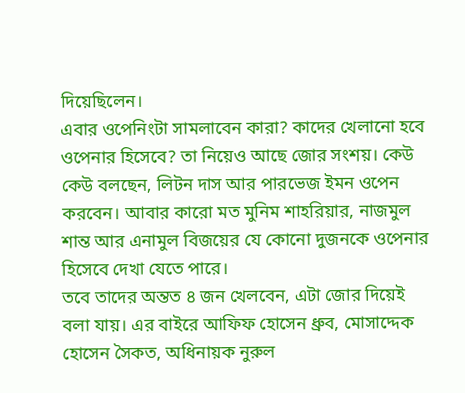দিয়েছিলেন।
এবার ওপেনিংটা সামলাবেন কারা? কাদের খেলানো হবে ওপেনার হিসেবে? তা নিয়েও আছে জোর সংশয়। কেউ কেউ বলছেন, লিটন দাস আর পারভেজ ইমন ওপেন করবেন। আবার কারো মত মুনিম শাহরিয়ার, নাজমুল শান্ত আর এনামুল বিজয়ের যে কোনো দুজনকে ওপেনার হিসেবে দেখা যেতে পারে।
তবে তাদের অন্তত ৪ জন খেলবেন, এটা জোর দিয়েই বলা যায়। এর বাইরে আফিফ হোসেন ধ্রুব, মোসাদ্দেক হোসেন সৈকত, অধিনায়ক নুরুল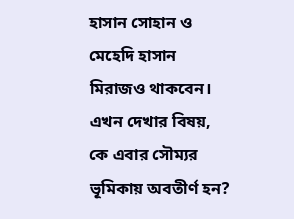হাসান সোহান ও মেহেদি হাসান মিরাজও থাকবেন। এখন দেখার বিষয়, কে এবার সৌম্যর ভূমিকায় অবতীর্ণ হন?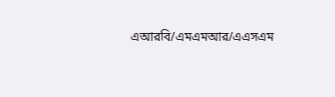এআরবি/এমএমআর/এএসএম